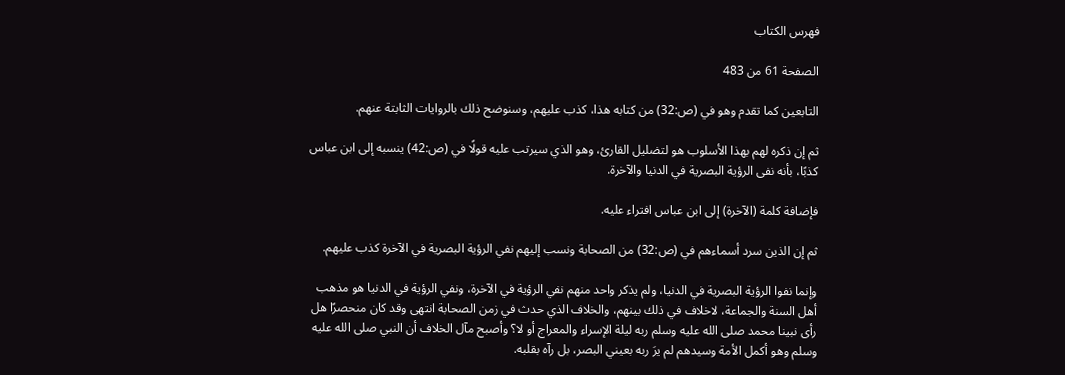فهرس الكتاب

الصفحة 61 من 483

التابعين كما تقدم وهو في (ص:32) من كتابه هذا، كذب عليهم، وسنوضح ذلك بالروايات الثابتة عنهم.

ثم إن ذكره لهم بهذا الأسلوب هو لتضليل القارئ، وهو الذي سيرتب عليه قولًا في (ص:42) ينسبه إلى ابن عباس كذبًا، بأنه نفى الرؤية البصرية في الدنيا والآخرة.

فإضافة كلمة (الآخرة) إلى ابن عباس افتراء عليه.

ثم إن الذين سرد أسماءهم في (ص:32) من الصحابة ونسب إليهم نفي الرؤية البصرية في الآخرة كذب عليهم.

وإنما نفوا الرؤية البصرية في الدنيا، ولم يذكر واحد منهم نفي الرؤية في الآخرة، ونفي الرؤية في الدنيا هو مذهب أهل السنة والجماعة، لاخلاف في ذلك بينهم، والخلاف الذي حدث في زمن الصحابة انتهى وقد كان منحصرًا هل رأى نبينا محمد صلى الله عليه وسلم ربه ليلة الإسراء والمعراج أو لا؟ وأصبح مآل الخلاف أن النبي صلى الله عليه وسلم وهو أكمل الأمة وسيدهم لم يرَ ربه بعيني البصر، بل رآه بقلبه.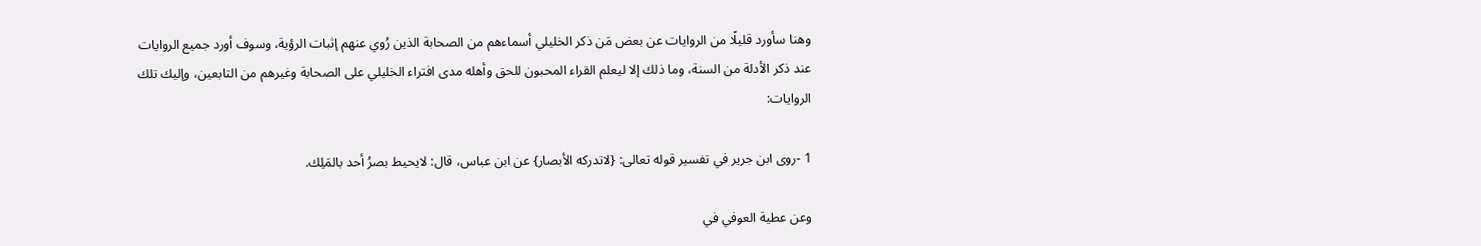وهنا سأورد قليلًا من الروايات عن بعض مَن ذكر الخليلي أسماءهم من الصحابة الذين رُوي عنهم إثبات الرؤية، وسوف أورد جميع الروايات عند ذكر الأدلة من السنة، وما ذلك إلا ليعلم القراء المحبون للحق وأهله مدى افتراء الخليلي على الصحابة وغيرهم من التابعين، وإليك تلك الروايات:

1 -روى ابن جرير في تفسير قوله تعالى: {لاتدركه الأبصار} عن ابن عباس، قال: لايحيط بصرُ أحد بالمَلِك.

وعن عطية العوفي في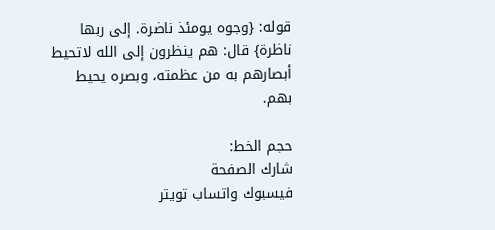قوله: {وجوه يومئذ ناضرة. إلى ربها ناظرة} قال: هم ينظرون إلى الله لاتحيط أبصارهم به من عظمته، وبصره يحيط بهم.

حجم الخط:
شارك الصفحة
فيسبوك واتساب تويتر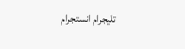تليجرام انستجرام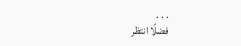. . .
فضلًا انتظر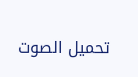تحميل الصوت